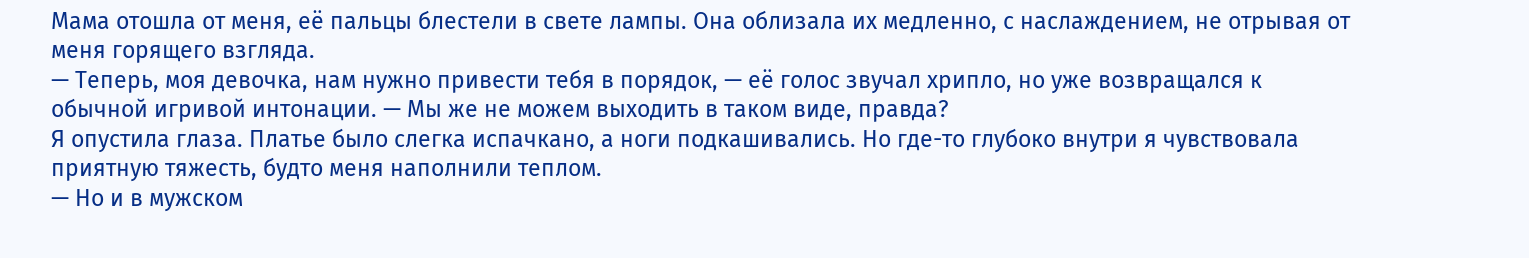Мама отошла от меня, её пальцы блестели в свете лампы. Она облизала их медленно, с наслаждением, не отрывая от меня горящего взгляда.
— Теперь, моя девочка, нам нужно привести тебя в порядок, — её голос звучал хрипло, но уже возвращался к обычной игривой интонации. — Мы же не можем выходить в таком виде, правда?
Я опустила глаза. Платье было слегка испачкано, а ноги подкашивались. Но где-то глубоко внутри я чувствовала приятную тяжесть, будто меня наполнили теплом.
— Но и в мужском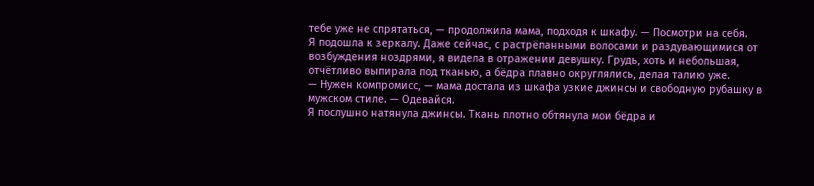тебе уже не спрятаться, — продолжила мама, подходя к шкафу. — Посмотри на себя.
Я подошла к зеркалу. Даже сейчас, с растрёпанными волосами и раздувающимися от возбуждения ноздрями, я видела в отражении девушку. Грудь, хоть и небольшая, отчётливо выпирала под тканью, а бёдра плавно округлялись, делая талию уже.
— Нужен компромисс, — мама достала из шкафа узкие джинсы и свободную рубашку в мужском стиле. — Одевайся.
Я послушно натянула джинсы. Ткань плотно обтянула мои бёдра и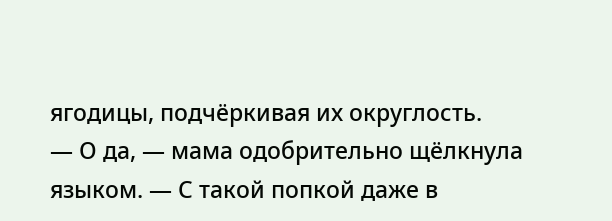ягодицы, подчёркивая их округлость.
— О да, — мама одобрительно щёлкнула языком. — С такой попкой даже в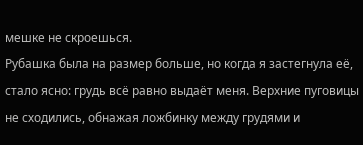мешке не скроешься.
Рубашка была на размер больше, но когда я застегнула её, стало ясно: грудь всё равно выдаёт меня. Верхние пуговицы не сходились, обнажая ложбинку между грудями и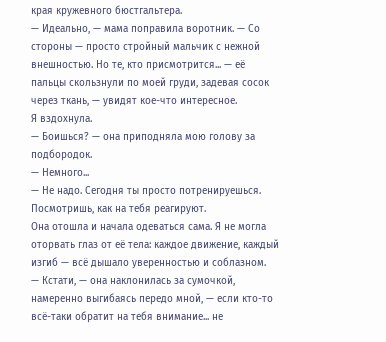края кружевного бюстгальтера.
— Идеально, — мама поправила воротник. — Со стороны — просто стройный мальчик с нежной внешностью. Но те, кто присмотрится... — её пальцы скользнули по моей груди, задевая сосок через ткань, — увидят кое-что интересное.
Я вздохнула.
— Боишься? — она приподняла мою голову за подбородок.
— Немного...
— Не надо. Сегодня ты просто потренируешься. Посмотришь, как на тебя реагируют.
Она отошла и начала одеваться сама. Я не могла оторвать глаз от её тела: каждое движение, каждый изгиб — всё дышало уверенностью и соблазном.
— Кстати, — она наклонилась за сумочкой, намеренно выгибаясь передо мной, — если кто-то всё-таки обратит на тебя внимание... не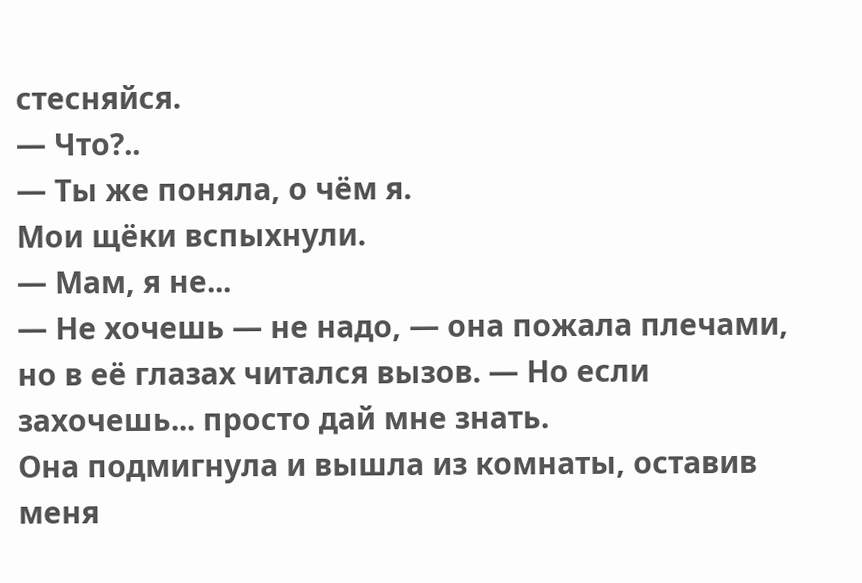стесняйся.
— Что?..
— Ты же поняла, о чём я.
Мои щёки вспыхнули.
— Мам, я не...
— Не хочешь — не надо, — она пожала плечами, но в её глазах читался вызов. — Но если захочешь... просто дай мне знать.
Она подмигнула и вышла из комнаты, оставив меня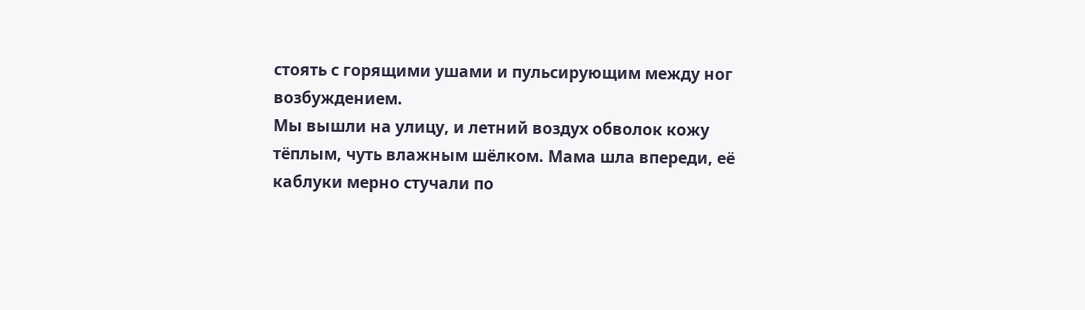стоять с горящими ушами и пульсирующим между ног возбуждением.
Мы вышли на улицу, и летний воздух обволок кожу тёплым, чуть влажным шёлком. Мама шла впереди, её каблуки мерно стучали по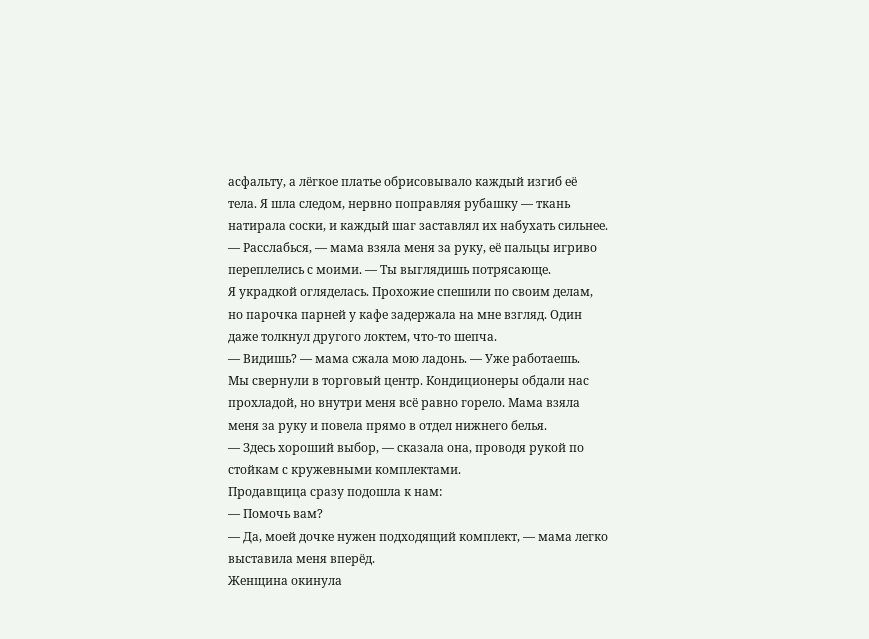асфальту, а лёгкое платье обрисовывало каждый изгиб её тела. Я шла следом, нервно поправляя рубашку — ткань натирала соски, и каждый шаг заставлял их набухать сильнее.
— Расслабься, — мама взяла меня за руку, её пальцы игриво переплелись с моими. — Ты выглядишь потрясающе.
Я украдкой огляделась. Прохожие спешили по своим делам, но парочка парней у кафе задержала на мне взгляд. Один даже толкнул другого локтем, что-то шепча.
— Видишь? — мама сжала мою ладонь. — Уже работаешь.
Мы свернули в торговый центр. Кондиционеры обдали нас прохладой, но внутри меня всё равно горело. Мама взяла меня за руку и повела прямо в отдел нижнего белья.
— Здесь хороший выбор, — сказала она, проводя рукой по стойкам с кружевными комплектами.
Продавщица сразу подошла к нам:
— Помочь вам?
— Да, моей дочке нужен подходящий комплект, — мама легко выставила меня вперёд.
Женщина окинула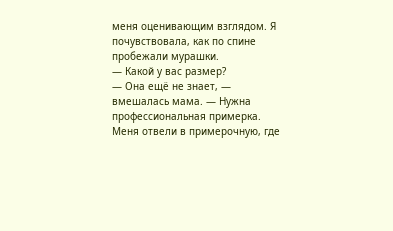меня оценивающим взглядом. Я почувствовала, как по спине пробежали мурашки.
— Какой у вас размер?
— Она ещё не знает, — вмешалась мама. — Нужна профессиональная примерка.
Меня отвели в примерочную, где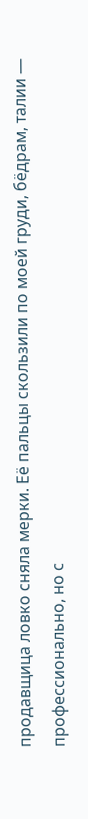продавщица ловко сняла мерки. Её пальцы скользили по моей груди, бёдрам, талии — профессионально, но с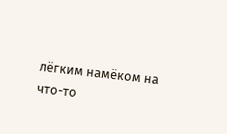лёгким намёком на что-то